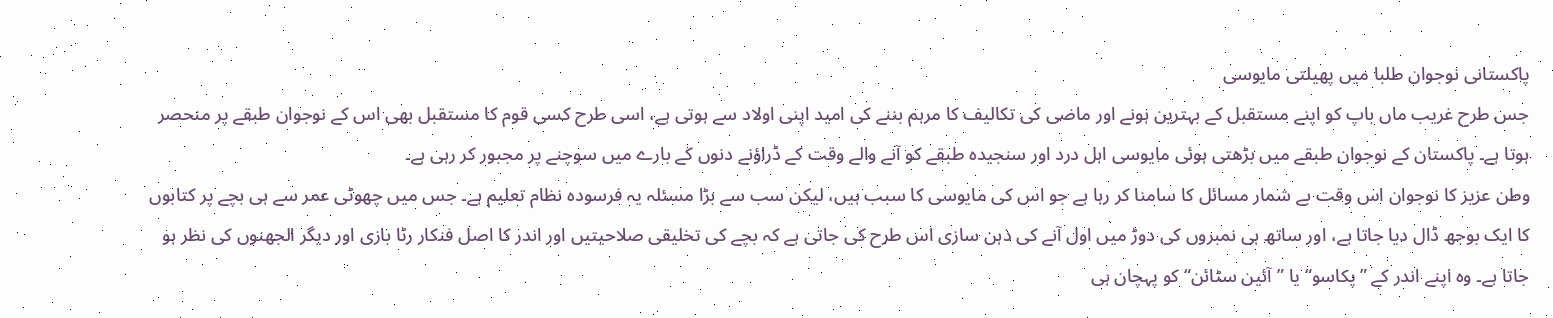پاکستانی نوجوان طلبا میں پھیلتی مایوسی
جس طرح غریب ماں باپ کو اپنے مستقبل کے بہترین ہونے اور ماضی کی تکالیف کا مرہم بننے کی امید اپنی اولاد سے ہوتی ہے، اسی طرح کسی قوم کا مستقبل بھی اس کے نوجوان طبقے پر منحصر ہوتا ہے۔ پاکستان کے نوجوان طبقے میں بڑھتی ہوئی مایوسی اہل درد اور سنجیدہ طبقے کو آنے والے وقت کے ڈراؤنے دنوں کے بارے میں سوچنے پر مجبور کر رہی ہے۔
وطن عزیز کا نوجوان اس وقت بے شمار مسائل کا سامنا کر رہا ہے جو اس کی مایوسی کا سبب ہیں، لیکن سب سے بڑا مسئلہ یہ فرسودہ نظام تعلیم ہے۔ جس میں چھوٹی عمر سے ہی بچے پر کتابوں کا ایک بوجھ ڈال دیا جاتا ہے، اور ساتھ ہی نمبروں کی دوڑ میں اول آنے کی ذہن سازی اس طرح کی جاتی ہے کہ بچے کی تخلیقی صلاحیتیں اور اندر کا اصل فنکار رٹا بازی اور دیگر الجھنوں کی نظر ہو جاتا ہے۔ وہ اپنے اندر کے ”پکاسو“ یا ”آئین سٹائن“ کو پہچان ہی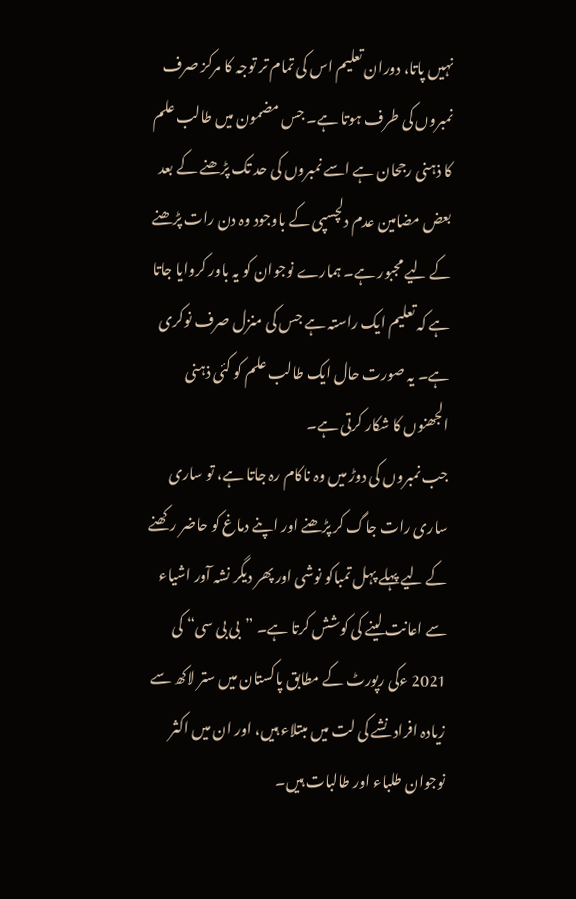نہیں پاتا، دوران تعلیم اس کی تمام تر توجہ کا مرکز صرف نمبروں کی طرف ہوتا ہے۔ جس مضمون میں طالب علم کا ذہنی رجحان ہے اسے نمبروں کی حد تک پڑھنے کے بعد بعض مضامین عدم دلچسپی کے باوجود وہ دن رات پڑھنے کے لیے مجبور ہے۔ ہمارے نوجوان کو یہ باور کروایا جاتا ہے کہ تعلیم ایک راستہ ہے جس کی منزل صرف نوکری ہے۔ یہ صورت حال ایک طالب علم کو کئی ذہنی الجھنوں کا شکار کرتی ہے۔
جب نمبروں کی دوڑ میں وہ ناکام رہ جاتا ہے، تو ساری ساری رات جاگ کر پڑھنے اور اپنے دماغ کو حاضر رکھنے کے لیے پہلے پہل تمباکو نوشی اور پھر دیگر نشہ آور اشیاء سے اعانت لینے کی کوشش کرتا ہے۔ ”بی بی سی“ کی 2021 ءکی رپورٹ کے مطابق پاکستان میں ستر لاکھ سے زیادہ افراد نشے کی لت میں مبتلاء ہیں، اور ان میں اکثر نوجوان طلباء اور طالبات ہیں۔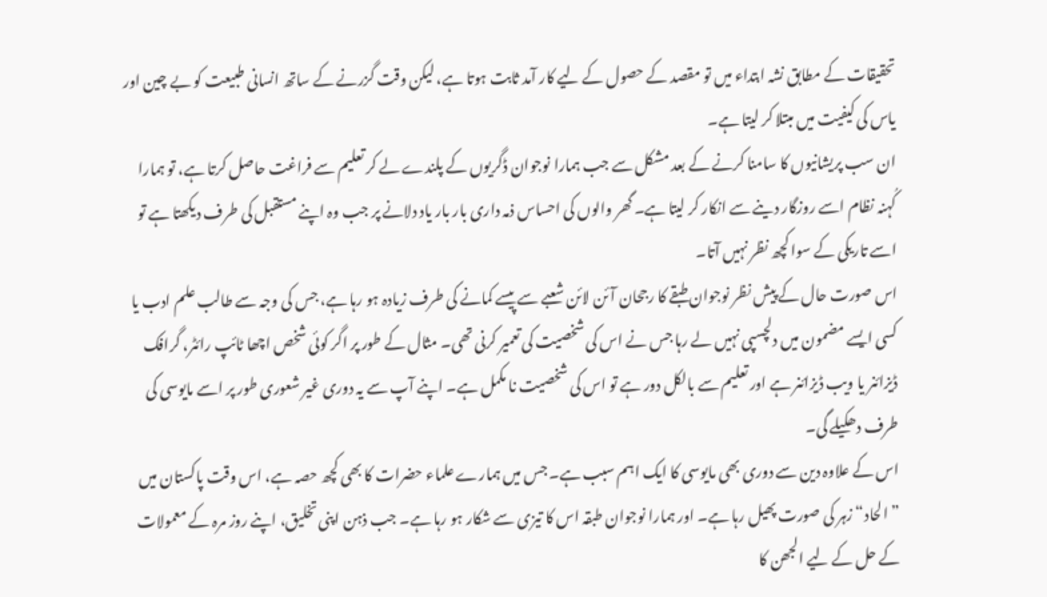تحقیقات کے مطابق نشہ ابتداء میں تو مقصد کے حصول کے لیے کار آمد ثابت ہوتا ہے، لیکن وقت گزرنے کے ساتھ انسانی طبیعت کو بے چین اور یاس کی کیفیت میں مبتلا کر لیتا ہے۔
ان سب پریشانیوں کا سامنا کرنے کے بعد مشکل سے جب ہمارا نوجوان ڈگریوں کے پلندے لے کر تعلیم سے فراغت حاصل کرتا ہے، تو ہمارا کُہنہ نظام اسے روزگار دینے سے انکار کر لیتا ہے۔ گھر والوں کی احساس ذمہ داری بار بار یاد دلانے پر جب وہ اپنے مستقبل کی طرف دیکھتا ہے تو اسے تاریکی کے سوا کچھ نظر نہیں آتا۔
اس صورت حال کے پیش نظر نوجوان طبقے کا رجحان آئن لائن شعبے سے پیسے کمانے کی طرف زیادہ ہو رہا ہے، جس کی وجہ سے طالب علم ادب یا کسی ایسے مضمون میں دلچسپی نہیں لے رہا جس نے اس کی شخصیت کی تعمیر کرنی تھی۔ مثال کے طور پر اگر کوئی شخص اچھا ٹائپ رائٹر، گرافک ڈیزائنر یا ویب ڈیزائنر ہے اور تعلیم سے بالکل دور ہے تو اس کی شخصیت نا مکمل ہے۔ اپنے آپ سے یہ دوری غیر شعوری طور پر اسے مایوسی کی طرف دھکیلے گی۔
اس کے علاوہ دین سے دوری بھی مایوسی کا ایک اہم سبب ہے۔ جس میں ہمارے علماء حضرات کا بھی کچھ حصہ ہے، اس وقت پاکستان میں ”الحاد“ زہر کی صورت پھیل رہا ہے۔ اور ہمارا نوجوان طبقہ اس کا تیزی سے شکار ہو رہا ہے۔ جب ذہن اپنی تخلیق، اپنے روز مرہ کے معمولات کے حل کے لیے الجھن کا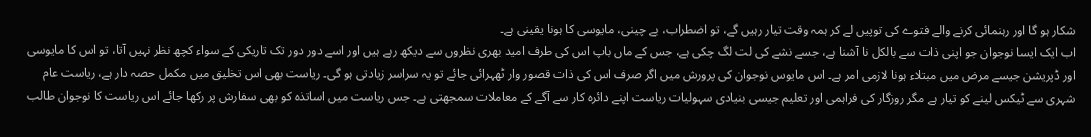شکار ہو گا اور رہنمائی کرنے والے فتوے کی توپیں لے کر ہمہ وقت تیار رہیں گے، تو اضطراب، بے چینی، مایوسی کا ہونا یقینی ہے۔
اب ایک ایسا نوجوان جو اپنی ذات سے بالکل نا آشنا ہے، جسے نشے کی لت لگ چکی ہے، جس کے ماں باپ اس کی طرف امید بھری نظروں سے دیکھ رہے ہیں اور اسے دور دور تک تاریکی کے سواء کچھ نظر نہیں آتا، تو اس کا مایوسی اور ڈپریشن جیسے مرض میں مبتلاء ہونا لازمی امر ہے۔ اس مایوس نوجوان کی پرورش میں اگر صرف اس کی ذات قصور وار ٹھہرائی جائے تو یہ سراسر زیادتی ہو گی۔ ریاست بھی اس تخلیق میں مکمل حصہ دار ہے، ریاست عام شہری سے ٹیکس لینے کو تیار ہے مگر روزگار کی فراہمی اور تعلیم جیسی بنیادی سہولیات ریاست اپنے دائرہ کار سے آگے کے معاملات سمجھتی ہے۔ جس ریاست میں اساتذہ کو بھی سفارش پر رکھا جائے اس ریاست کا نوجوان طالب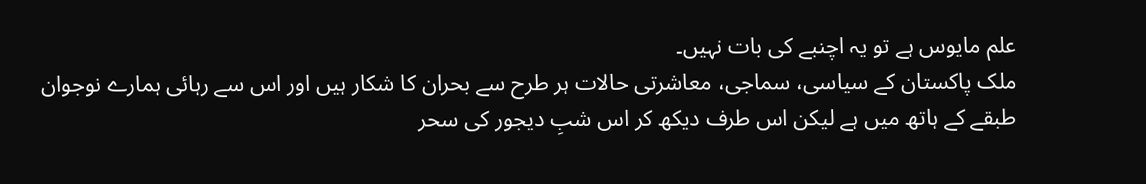علم مایوس ہے تو یہ اچنبے کی بات نہیں۔
ملک پاکستان کے سیاسی، سماجی، معاشرتی حالات ہر طرح سے بحران کا شکار ہیں اور اس سے رہائی ہمارے نوجوان طبقے کے ہاتھ میں ہے لیکن اس طرف دیکھ کر اس شبِ دیجور کی سحر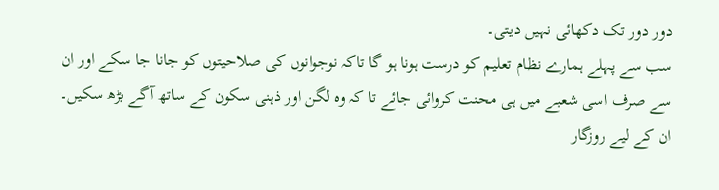دور دور تک دکھائی نہیں دیتی۔
سب سے پہلے ہمارے نظام تعلیم کو درست ہونا ہو گا تاکہ نوجوانوں کی صلاحیتوں کو جانا جا سکے اور ان سے صرف اسی شعبے میں ہی محنت کروائی جائے تا کہ وہ لگن اور ذہنی سکون کے ساتھ آگے بڑھ سکیں۔ ان کے لیے روزگار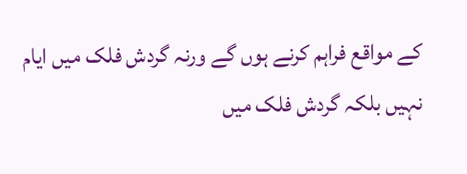کے مواقع فراہم کرنے ہوں گے ورنہ گردش فلک میں ایام نہیں بلکہ گردش فلک میں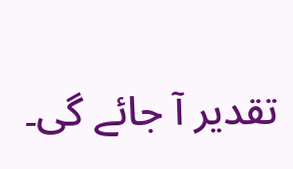تقدیر آ جائے گی۔